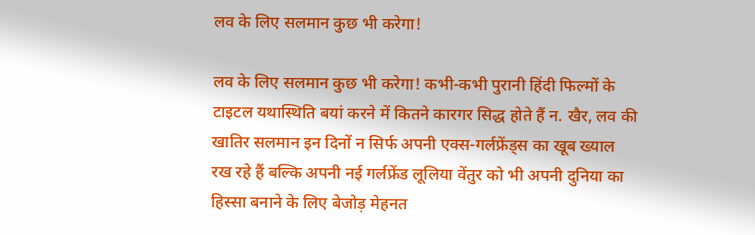लव के लिए सलमान कुछ भी करेगा!

लव के लिए सलमान कुछ भी करेगा! कभी-कभी पुरानी हिंदी फिल्मों के टाइटल यथास्थिति बयां करने में कितने कारगर सिद्ध होते हैं न. खैर, लव की खातिर सलमान इन दिनों न सिर्फ अपनी एक्स-गर्लफ्रेंड्स का खूब ख्याल रख रहे हैं बल्कि अपनी नई गर्लफ्रेंड लूलिया वेंतुर को भी अपनी दुनिया का हिस्सा बनाने के लिए बेजोड़ मेहनत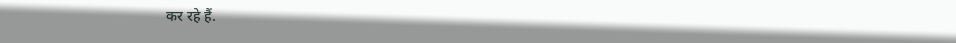कर रहे हैं.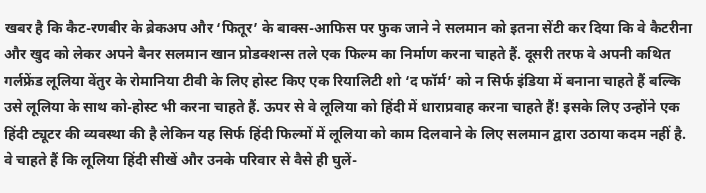खबर है कि कैट-रणबीर के ब्रेकअप और ‘फितूर’ के बाक्स-आफिस पर फुक जाने ने सलमान को इतना सेंटी कर दिया कि वे कैटरीना और खुद को लेकर अपने बैनर सलमान खान प्रोडक्शन्स तले एक फिल्म का निर्माण करना चाहते हैं. दूसरी तरफ वे अपनी कथित गर्लफ्रेंड लूलिया वेंतुर के रोमानिया टीवी के लिए होस्ट किए एक रियालिटी शो ‘द फॉर्म’ को न सिर्फ इंडिया में बनाना चाहते हैं बल्कि उसे लूलिया के साथ को-होस्ट भी करना चाहते हैं. ऊपर से वे लूलिया को हिंदी में धाराप्रवाह करना चाहते हैं! इसके लिए उन्होंने एक हिंदी ट्यूटर की व्यवस्था की है लेकिन यह सिर्फ हिंदी फिल्मों में लूलिया को काम दिलवाने के लिए सलमान द्वारा उठाया कदम नहीं है. वे चाहते हैं कि लूलिया हिंदी सीखें और उनके परिवार से वैसे ही घुलें-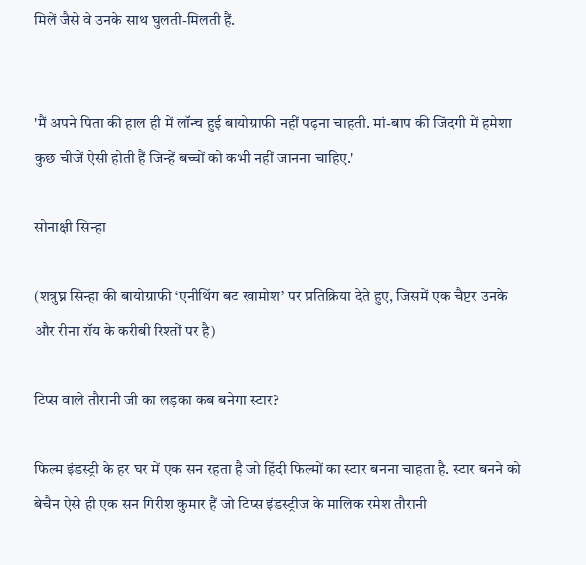मिलें जैसे वे उनके साथ घुलती-मिलती हैं.


'मैं अपने पिता की हाल ही में लॉन्च हुई बायोग्राफी नहीं पढ़ना चाहती. मां-बाप की जिंदगी में हमेशा कुछ चीजें ऐसी होती हैं जिन्हें बच्चों को कभी नहीं जानना चाहिए.'

सोनाक्षी सिन्हा

(शत्रुघ्न सिन्हा की बायोग्राफी ‘एनीथिंग बट खामोश’ पर प्रतिक्रिया देते हुए, जिसमें एक चैप्टर उनके और रीना रॉय के करीबी रिश्तों पर है)

टिप्स वाले तौरानी जी का लड़का कब बनेगा स्टार?

फिल्म इंडस्ट्री के हर घर में एक सन रहता है जो हिंदी फिल्मों का स्टार बनना चाहता है. स्टार बनने को बेचैन ऐसे ही एक सन गिरीश कुमार हैं जो टिप्स इंडस्ट्रीज के मालिक रमेश तौरानी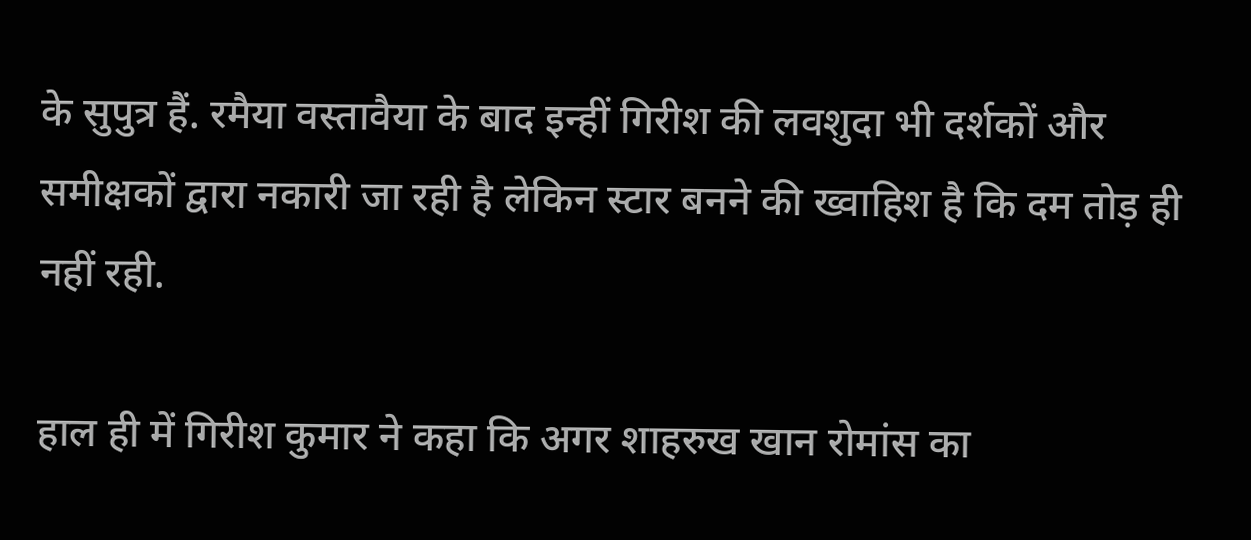के सुपुत्र हैं. रमैया वस्तावैया के बाद इन्हीं गिरीश की लवशुदा भी दर्शकों और समीक्षकों द्वारा नकारी जा रही है लेकिन स्टार बनने की ख्वाहिश है कि दम तोड़ ही नहीं रही.

हाल ही में गिरीश कुमार ने कहा कि अगर शाहरुख खान रोमांस का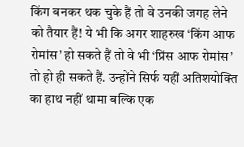किंग बनकर थक चुके हैं तो वे उनकी जगह लेने को तैयार हैं! ये भी कि अगर शाहरुख ‘किंग आफ रोमांस’ हो सकते हैं तो वे भी ‘प्रिंस आफ रोमांस’ तो हो ही सकते हैं. उन्होंने सिर्फ यहीं अतिशयोक्ति का हाथ नहीं थामा बल्कि एक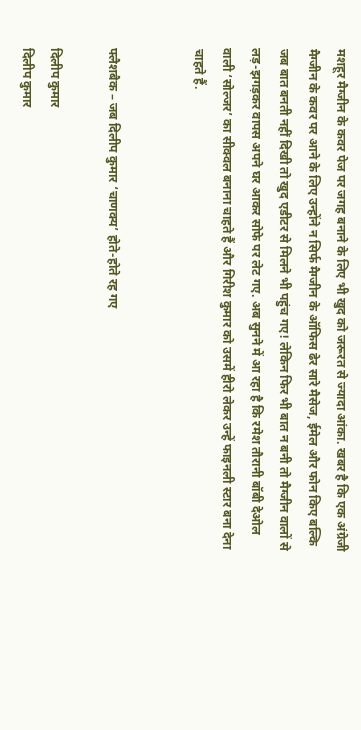मशहूर मैग्जीन के कवर पेज पर जगह बनाने के लिए भी खुद को जरूरत से ज्यादा आंका. खबर है कि एक अंग्रेजी मैग्जीन के कवर पर आने के लिए उन्होंने न सिर्फ मैग्जीन के ऑफिस ढेर सारे मैसेज, ईमेल और फोन किए बल्कि जब बात बनती नहीं दिखी तो खुद एडीटर से मिलने भी पहुंच गए! लेकिन फिर भी बात न बनी तो मैग्जीन वालों से लड़-झगड़कर वापस अपने घर आकर सोफे पर लेट गए. अब सुनने में आ रहा है कि रमेश तौरानी बॉबी देओल वाली ‘सोल्जर’ का सीक्वल बनाना चाहते हैं और गिरीश कुमार को उसमें हीरो लेकर उन्हें फाइनली स्टार बना देना चाहते हैं.


फ्लैशबैक – जब दिलीप कुमार ‘चाणक्य’ होते-होते रह गए

दिलीप कुमार
दिलीप कुमार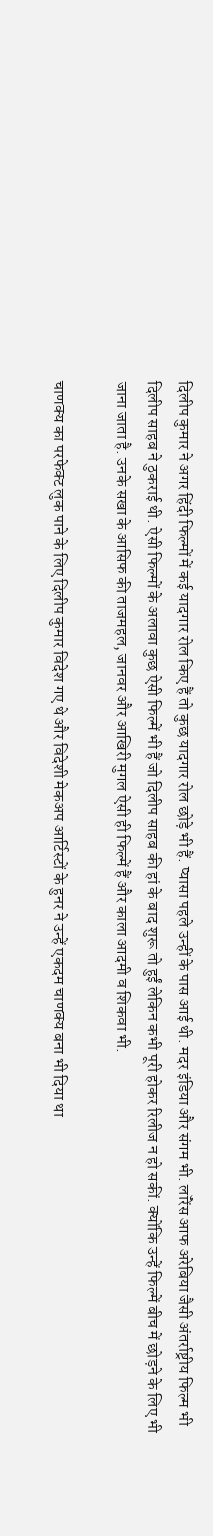दिलीप कुमार ने अगर हिंदी फिल्मों में कई यादगार रोल किए हैं तो कुछ यादगार रोल छोड़े भी हैं. प्यासा पहले उन्हीं के पास आई थी. मदर इंडिया और संगम भी. लॉरेंस आफ अरेबिया जैसी अंतर्राष्ट्रीय फिल्म भी दिलीप साहब ने ठुकराई थी. ऐसी फिल्मों के अलावा कुछ ऐसी फिल्में भी हैं जो दिलीप साहब की हां के बाद शुरू तो हुईं लेकिन कभी पूरी होकर रिलीज न हो सकीं. क्योंकि उन्हें फिल्में बीच में छोड़ने के लिए भी जाना जाता है. उनके सखा के आसिफ की ताजमहल, जानवर और आखिरी मुगल ऐसी ही फिल्में हैं और काला आदमी व शिकवा भी.

चाणक्य का परफेक्ट लुक पाने के लिए दिलीप कुमार विदेश गए थे और विदेशी मेकअप आर्टिस्टों के हुनर ने उन्हें एकदम चाणक्य बना भी दिया था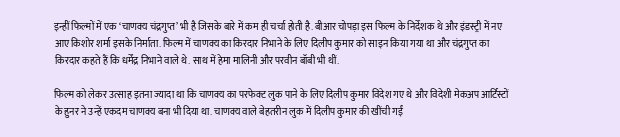इन्हीं फिल्मों में एक ‘चाणक्य चंद्रगुप्त’ भी है जिसके बारे में कम ही चर्चा होती है. बीआर चोपड़ा इस फिल्म के निर्देशक थे और इंडस्ट्री में नए आए किशोर शर्मा इसके निर्माता. फिल्म में चाणक्य का किरदार निभाने के लिए दिलीप कुमार को साइन किया गया था और चंद्रगुप्त का किरदार कहते हैं कि धर्मेंद्र निभाने वाले थे. साथ में हेमा मालिनी और परवीन बॉबी भी थीं.

फिल्म को लेकर उत्साह इतना ज्यादा था कि चाणक्य का परफेक्ट लुक पाने के लिए दिलीप कुमार विदेश गए थे और विदेशी मेकअप आर्टिस्टों के हुनर ने उन्हें एकदम चाणक्य बना भी दिया था. चाणक्य वाले बेहतरीन लुक में दिलीप कुमार की खींची गईं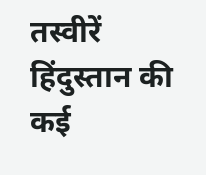तस्वीरें हिंदुस्तान की कई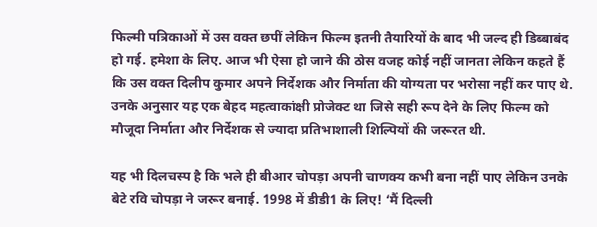फिल्मी पत्रिकाओं में उस वक्त छपीं लेकिन फिल्म इतनी तैयारियों के बाद भी जल्द ही डिब्बाबंद हो गई. हमेशा के लिए. आज भी ऐसा हो जाने की ठोस वजह कोई नहीं जानता लेकिन कहते हैं कि उस वक्त दिलीप कुमार अपने निर्देशक और निर्माता की योग्यता पर भरोसा नहीं कर पाए थे. उनके अनुसार यह एक बेहद महत्वाकांक्षी प्रोजेक्ट था जिसे सही रूप देने के लिए फिल्म को मौजूदा निर्माता और निर्देशक से ज्यादा प्रतिभाशाली शिल्पियों की जरूरत थी.

यह भी दिलचस्प है कि भले ही बीआर चोपड़ा अपनी चाणक्य कभी बना नहीं पाए लेकिन उनके बेटे रवि चोपड़ा ने जरूर बनाई. 1998 में डीडी1 के लिए! ‘मैं दिल्ली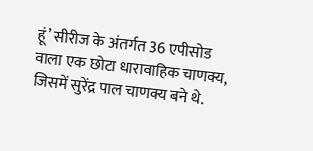हूं’ सीरीज के अंतर्गत 36 एपीसोड वाला एक छोटा धारावाहिक चाणक्य, जिसमें सुरेंद्र पाल चाणक्य बने थे.